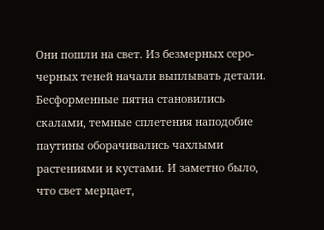Они пошли на свет. Из безмерных серо-черных теней начали выплывать детали. Бесформенные пятна становились скалами, темные сплетения наподобие паутины оборачивались чахлыми растениями и кустами. И заметно было, что свет мерцает,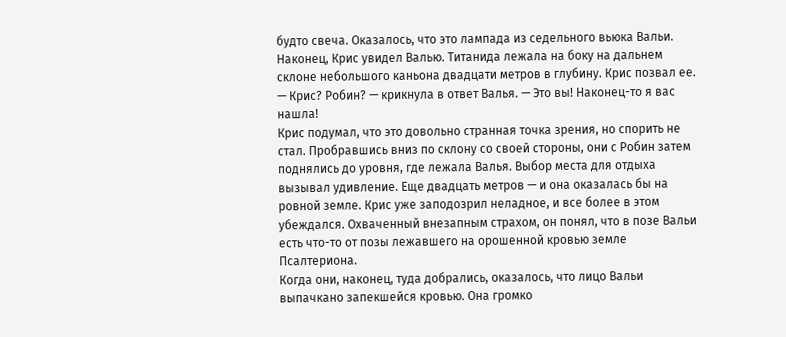будто свеча. Оказалось, что это лампада из седельного вьюка Вальи. Наконец, Крис увидел Валью. Титанида лежала на боку на дальнем склоне небольшого каньона двадцати метров в глубину. Крис позвал ее.
— Крис? Робин? — крикнула в ответ Валья. — Это вы! Наконец-то я вас нашла!
Крис подумал, что это довольно странная точка зрения, но спорить не стал. Пробравшись вниз по склону со своей стороны, они с Робин затем поднялись до уровня, где лежала Валья. Выбор места для отдыха вызывал удивление. Еще двадцать метров — и она оказалась бы на ровной земле. Крис уже заподозрил неладное, и все более в этом убеждался. Охваченный внезапным страхом, он понял, что в позе Вальи есть что-то от позы лежавшего на орошенной кровью земле Псалтериона.
Когда они, наконец, туда добрались, оказалось, что лицо Вальи выпачкано запекшейся кровью. Она громко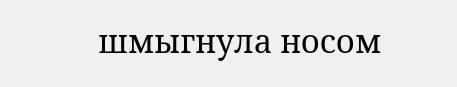шмыгнула носом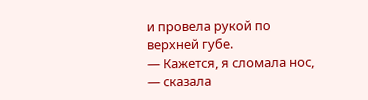и провела рукой по верхней губе.
— Кажется, я сломала нос, — сказала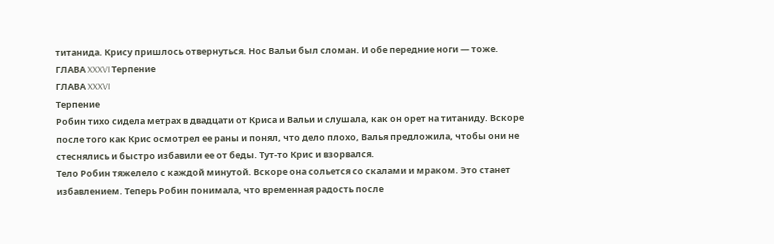титанида. Крису пришлось отвернуться. Нос Вальи был сломан. И обе передние ноги — тоже.
ГЛАВА XXXVI Терпение
ГЛАВА XXXVI
Терпение
Робин тихо сидела метрах в двадцати от Криса и Вальи и слушала, как он орет на титаниду. Вскоре после того как Крис осмотрел ее раны и понял, что дело плохо, Валья предложила, чтобы они не стеснялись и быстро избавили ее от беды. Тут-то Крис и взорвался.
Тело Робин тяжелело с каждой минутой. Вскоре она сольется со скалами и мраком. Это станет избавлением. Теперь Робин понимала, что временная радость после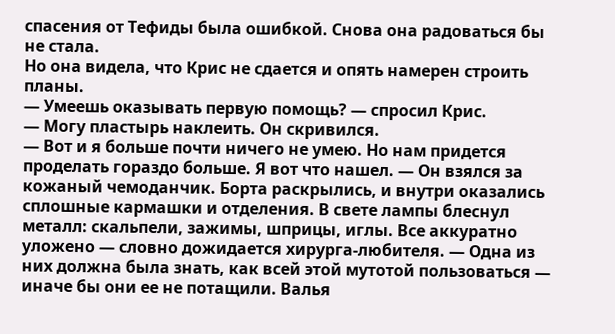спасения от Тефиды была ошибкой. Снова она радоваться бы не стала.
Но она видела, что Крис не сдается и опять намерен строить планы.
— Умеешь оказывать первую помощь? — спросил Крис.
— Могу пластырь наклеить. Он скривился.
— Вот и я больше почти ничего не умею. Но нам придется проделать гораздо больше. Я вот что нашел. — Он взялся за кожаный чемоданчик. Борта раскрылись, и внутри оказались сплошные кармашки и отделения. В свете лампы блеснул металл: скальпели, зажимы, шприцы, иглы. Все аккуратно уложено — словно дожидается хирурга-любителя. — Одна из них должна была знать, как всей этой мутотой пользоваться — иначе бы они ее не потащили. Валья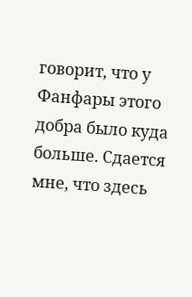говорит, что у Фанфары этого добра было куда больше. Сдается мне, что здесь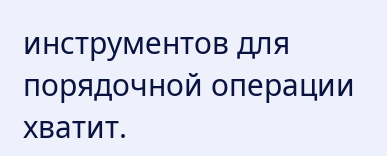инструментов для порядочной операции хватит.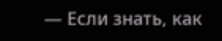— Если знать, как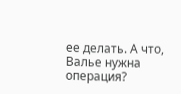ее делать. А что, Валье нужна операция?